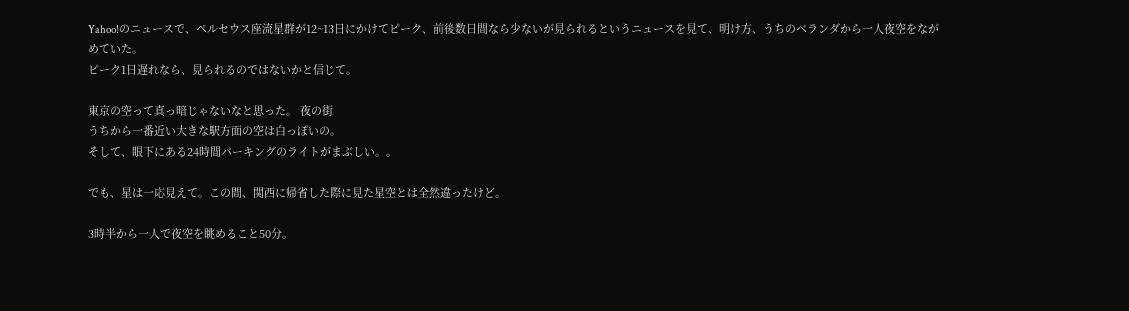Yahoo!のニュースで、ペルセウス座流星群が12~13日にかけてピーク、前後数日間なら少ないが見られるというニュースを見て、明け方、うちのベランダから一人夜空をながめていた。
ピーク1日遅れなら、見られるのではないかと信じて。

東京の空って真っ暗じゃないなと思った。 夜の街
うちから一番近い大きな駅方面の空は白っぽいの。
そして、眼下にある24時間パーキングのライトがまぶしい。。

でも、星は一応見えて。この間、関西に帰省した際に見た星空とは全然違ったけど。

3時半から一人で夜空を眺めること50分。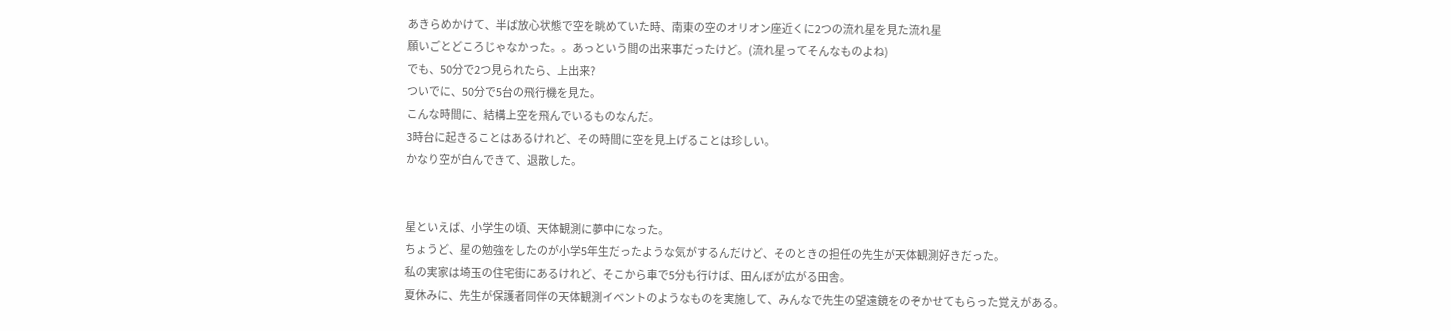あきらめかけて、半ば放心状態で空を眺めていた時、南東の空のオリオン座近くに2つの流れ星を見た流れ星
願いごとどころじゃなかった。。あっという間の出来事だったけど。(流れ星ってそんなものよね)
でも、50分で2つ見られたら、上出来?
ついでに、50分で5台の飛行機を見た。
こんな時間に、結構上空を飛んでいるものなんだ。
3時台に起きることはあるけれど、その時間に空を見上げることは珍しい。
かなり空が白んできて、退散した。


星といえば、小学生の頃、天体観測に夢中になった。
ちょうど、星の勉強をしたのが小学5年生だったような気がするんだけど、そのときの担任の先生が天体観測好きだった。
私の実家は埼玉の住宅街にあるけれど、そこから車で5分も行けば、田んぼが広がる田舎。
夏休みに、先生が保護者同伴の天体観測イベントのようなものを実施して、みんなで先生の望遠鏡をのぞかせてもらった覚えがある。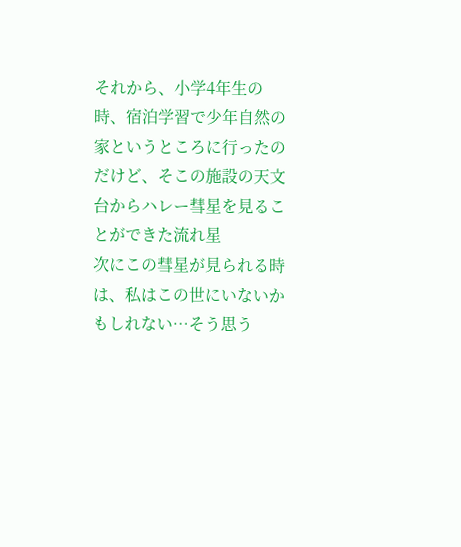それから、小学4年生の時、宿泊学習で少年自然の家というところに行ったのだけど、そこの施設の天文台からハレー彗星を見ることができた流れ星
次にこの彗星が見られる時は、私はこの世にいないかもしれない…そう思う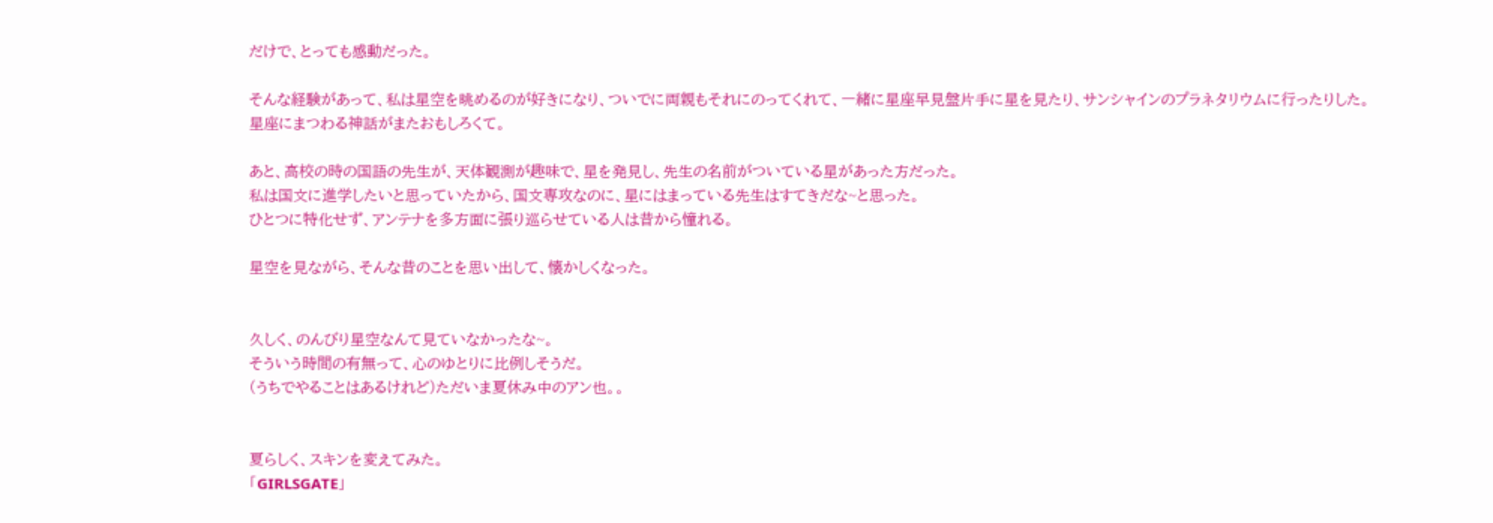だけで、とっても感動だった。

そんな経験があって、私は星空を眺めるのが好きになり、ついでに両親もそれにのってくれて、一緒に星座早見盤片手に星を見たり、サンシャインのプラネタリウムに行ったりした。
星座にまつわる神話がまたおもしろくて。

あと、高校の時の国語の先生が、天体観測が趣味で、星を発見し、先生の名前がついている星があった方だった。
私は国文に進学したいと思っていたから、国文専攻なのに、星にはまっている先生はすてきだな~と思った。
ひとつに特化せず、アンテナを多方面に張り巡らせている人は昔から憧れる。

星空を見ながら、そんな昔のことを思い出して、懐かしくなった。


久しく、のんびり星空なんて見ていなかったな~。
そういう時間の有無って、心のゆとりに比例しそうだ。
(うちでやることはあるけれど)ただいま夏休み中のアン也。。


夏らしく、スキンを変えてみた。
「GIRLSGATE」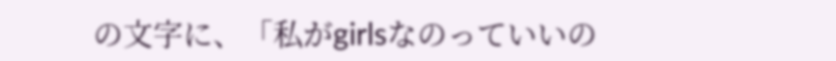の文字に、「私がgirlsなのっていいの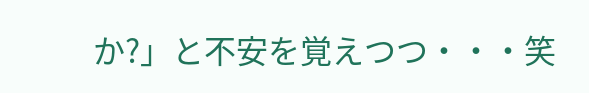か?」と不安を覚えつつ・・・笑